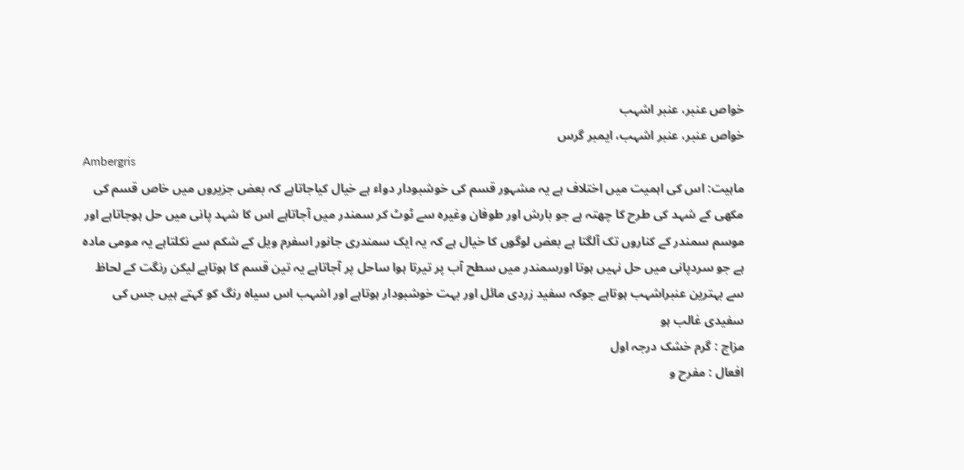خواص عنبر، عنبر اشہب
خواص عنبر، عنبر اشہب، ایمبر گرس
Ambergris
ماہیت: اس کی اہمیت میں اختلاف ہے یہ مشہور قسم کی خوشبودار دواء ہے خیال کیاجاتاہے کہ بعض جزیروں میں خاص قسم کی مکھی کے شہد کی طرح کا چھتہ ہے جو بارش اور طوفان وغیرہ سے ٹوٹ کر سمندر میں آجاتاہے اس کا شہد پانی میں حل ہوجاتاہے اور موسم سمندر کے کناروں تک آلگتا ہے بعض لوگوں کا خیال ہے کہ یہ ایک سمندری جانور اسفرم ویل کے شکم سے نکلتاہے یہ مومی مادہ ہے جو سردپانی میں حل نہیں ہوتا اورسمندر میں سطح آب پر تیرتا ہوا ساحل پر آجاتاہے یہ تین قسم کا ہوتاہے لیکن رنگت کے لحاظ سے بہترین عنبراشہب ہوتاہے جوکہ سفید زردی مائل اور بہت خوشبودار ہوتاہے اور اشہب اس سیاہ رنگ کو کہتے ہیں جس کی سفیدی غالب ہو
مزاج : گرم خشک درجہ اول
افعال : مفرح و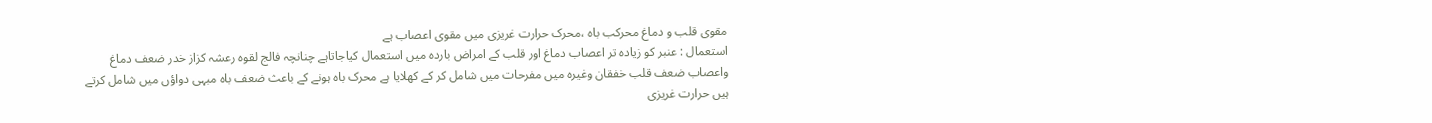مقوی قلب و دماغ محرکب باہ ،محرک حرارت غریزی میں مقوی اعصاب ہے
استعمال : عنبر کو زیادہ تر اعصاب دماغ اور قلب کے امراض باردہ میں استعمال کیاجاتاہے چنانچہ فالج لقوہ رعشہ کزاز خدر ضعف دماغ واعصاب ضعف قلب خفقان وغیرہ میں مفرحات میں شامل کر کے کھلایا ہے محرک باہ ہونے کے باعث ضعف باہ مبہی دواؤں میں شامل کرتے ہیں حرارت غریزی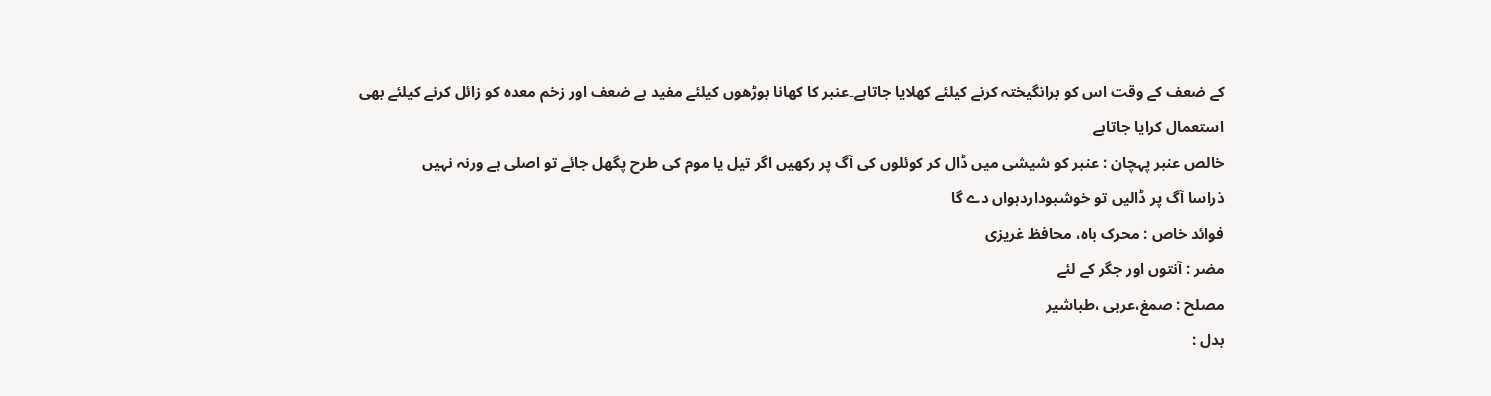کے ضعف کے وقت اس کو برانگیختہ کرنے کیلئے کھلایا جاتاہے۔عنبر کا کھانا بوڑھوں کیلئے مفید ہے ضعف اور زخم معدہ کو زائل کرنے کیلئے بھی استعمال کرایا جاتاہے
خالص عنبر پہچان : عنبر کو شیشی میں ڈال کر کوئلوں کی آگ پر رکھیں اگر تیل یا موم کی طرح پگھل جائے تو اصلی ہے ورنہ نہیں
ذراسا آگ پر ڈالیں تو خوشبوداردہواں دے گا
فوائد خاص : محرک باہ، محافظ غریزی
مضر : آنتوں اور جگر کے لئے
مصلح : صمغ،عربی ،طباشیر
بدل :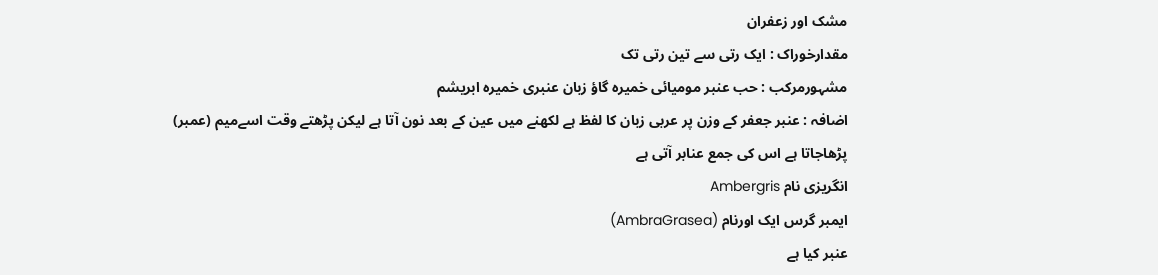مشک اور زعفران
مقدارخوراک : ایک رتی سے تین رتی تک
مشہورمرکب : حب عنبر مومیائی خمیرہ گاؤ زبان عنبری خمیرہ ابریشم
اضافہ : عنبر جعفر کے وزن پر عربی زبان کا لفظ ہے لکھنے میں عین کے بعد نون آتا ہے لیکن پڑھتے وقت اسےمیم (عمبر) پڑھاجاتا ہے اس کی جمع عنابر آتی ہے
انگریزی نام Ambergris
ایمبر گرس ایک اورنام (AmbraGrasea)
عنبر کیا ہے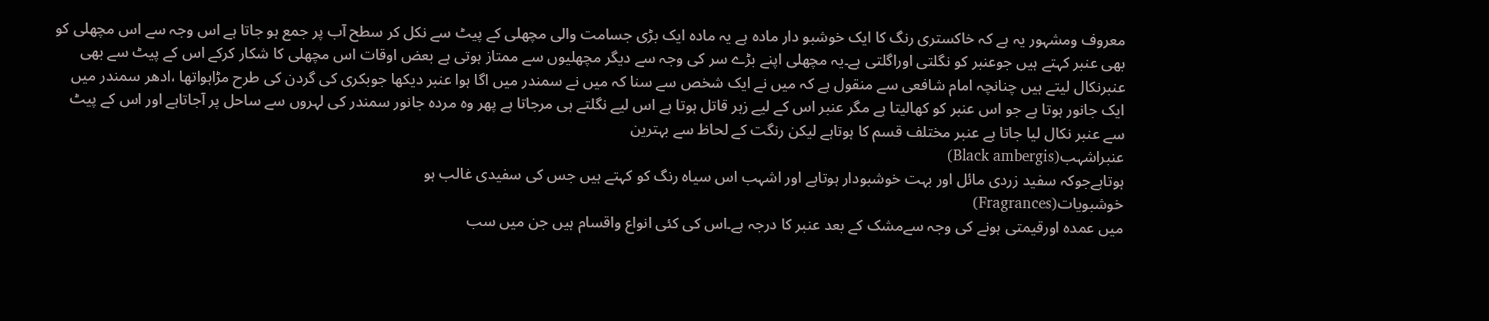معروف ومشہور یہ ہے کہ خاکستری رنگ کا ایک خوشبو دار مادہ ہے یہ مادہ ایک بڑی جسامت والی مچھلی کے پیٹ سے نکل کر سطح آب پر جمع ہو جاتا ہے اس وجہ سے اس مچھلی کو بھی عنبر کہتے ہیں جوعنبر کو نگلتی اوراگلتی ہے۔یہ مچھلی اپنے بڑے سر کی وجہ سے دیگر مچھلیوں سے ممتاز ہوتی ہے بعض اوقات اس مچھلی کا شکار کرکے اس کے پیٹ سے بھی عنبرنکال لیتے ہیں چنانچہ امام شافعی سے منقول ہے کہ میں نے ایک شخص سے سنا کہ میں نے سمندر میں اگا ہوا عنبر دیکھا جوبکری کی گردن کی طرح مڑاہواتھا ،ادھر سمندر میں ایک جانور ہوتا ہے جو اس عنبر کو کھالیتا ہے مگر عنبر اس کے لیے زہر قاتل ہوتا ہے اس لیے نگلتے ہی مرجاتا ہے پھر وہ مردہ جانور سمندر کی لہروں سے ساحل پر آجاتاہے اور اس کے پیٹ سے عنبر نکال لیا جاتا ہے عنبر مختلف قسم کا ہوتاہے لیکن رنگت کے لحاظ سے بہترین
عنبراشہب(Black ambergis)
ہوتاہےجوکہ سفید زردی مائل اور بہت خوشبودار ہوتاہے اور اشہب اس سیاہ رنگ کو کہتے ہیں جس کی سفیدی غالب ہو
خوشبویات(Fragrances)
میں عمدہ اورقیمتی ہونے کی وجہ سےمشک کے بعد عنبر کا درجہ ہے۔اس کی کئی انواع واقسام ہیں جن میں سب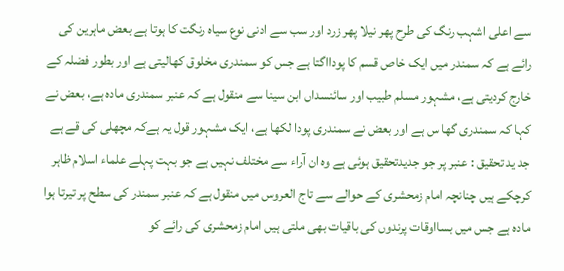سے اعلی اشہب رنگ کی طرح پھر نیلا پھر زرد اور سب سے ادنی نوع سیاہ رنگت کا ہوتا ہے بعض ماہرین کی رائے ہے کہ سمندر میں ایک خاص قسم کا پودااگتا ہے جس کو سمندری مخلوق کھالیتی ہے اور بطور فضلہ کے خارج کردیتی ہے، مشہور مسلم طبیب اور سائنسداں ابن سینا سے منقول ہے کہ عنبر سمندری مادہ ہے، بعض نے کہا کہ سمندری گھا س ہے اور بعض نے سمندری پودا لکھا ہے، ایک مشہور قول یہ ہےکہ مچھلی کی قے ہے
جد ید تحقیق : عنبر پر جو جدیدتحقیق ہوئی ہے وہ ان آراء سے مختلف نہیں ہے جو بہت پہلے علماء اسلام ظاہر کرچکے ہیں چنانچہ امام زمحشری کے حوالے سے تاج العروس میں منقول ہے کہ عنبر سمندر کی سطح پر تیرتا ہوا مادہ ہے جس میں بسااوقات پرندوں کی باقیات بھی ملتی ہیں امام زمحشری کی رائے کو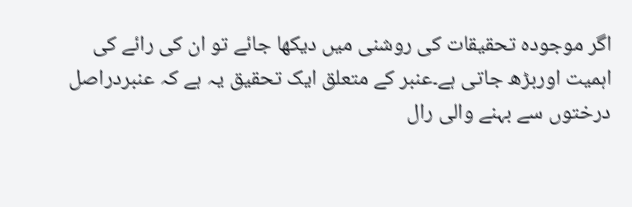اگر موجودہ تحقیقات کی روشنی میں دیکھا جائے تو ان کی رائے کی اہمیت اوربڑھ جاتی ہے۔عنبر کے متعلق ایک تحقیق یہ ہے کہ عنبردراصل درختوں سے بہنے والی رال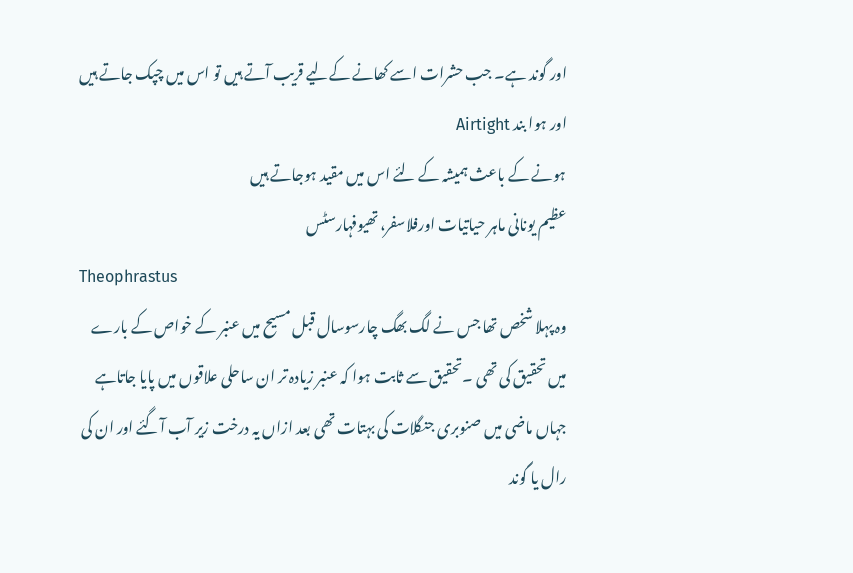اور گوند ہے۔ جب حشرات اسے کھانے کےلیے قریب آتے ہیں تو اس میں چپک جاتے ہیں اور ہوا بند Airtight
ہونے کے باعث ہمیشہ کے لئے اس میں مقید ہوجاتے ہیں
عظیم یونانی ماہر حیاتیات اورفلاسفر، تھیوفہارسٹس
Theophrastus
وہ پہلا شخص تھا جس نے لگ بھگ چارسوسال قبل مسیح میں عنبر کے خواص کے بارے میں تحقیق کی تھی ۔تحقیق سے ثابت ہوا کہ عنبر زیادہ تر ان ساحلی علاقوں میں پایا جاتاہے جہاں ماضی میں صنوبری جنگلات کی بہتات تھی بعد ازاں یہ درخت زیر آب آگئے اور ان کی رال یا گوند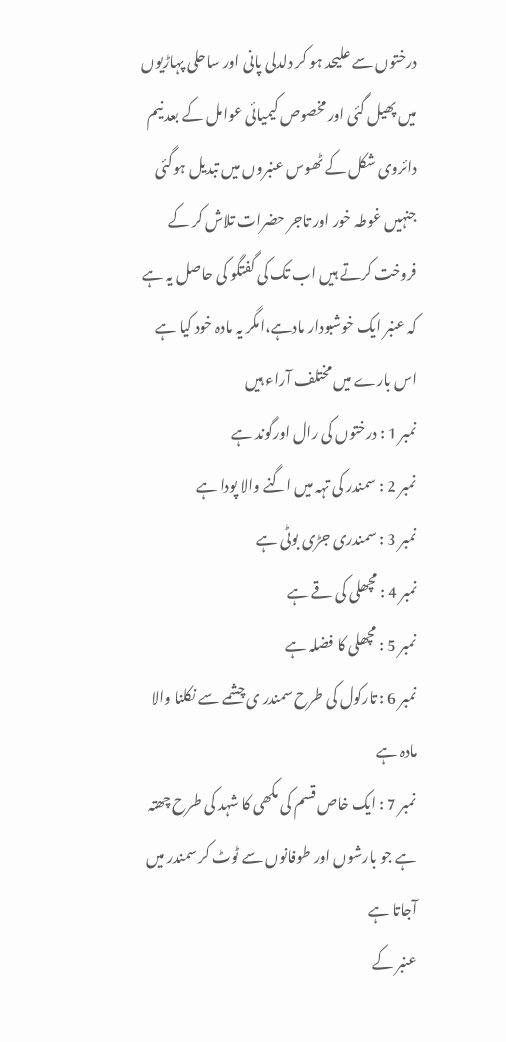درختوں سے علیحد ہو کر دلدلی پانی اور ساحلی پہاڑیوں میں پھیل گئی اور مخصوص کیمیائی عوامل کے بعد نیم دائروی شکل کے ٹھوس عنبروں میں تبدیل ہوگئی جنہیں غوطہ خور اور تاجر حضرات تلاش کر کے فروخت کرتے ہیں اب تک کی گفتگو کی حاصل یہ ہے کہ عنبر ایک خوشبودار مادہے،امگر یہ مادہ خود کیا ہے اس بارے میں مختلف آراء ہیں
نمبر 1 : درختوں کی رال اورگوند ہے
نمبر 2 : سمندر کی تہہ میں اگنے والا پودا ہے
نمبر 3 : سمندری جڑی بوٹی ہے
نمبر 4 : مچھلی کی قے ہے
نمبر 5 : مچھلی کا فضلہ ہے
نمبر 6 : تارکول کی طرح سمندر ی چشمے سے نکلنا والا مادہ ہے
نمبر 7 : ایک خاص قسم کی مکھی کا شہد کی طرح چھتہ ہے جو بارشوں اور طوفانوں سے ٹوٹ کر سمندر میں آجاتا ہے
عنبر کے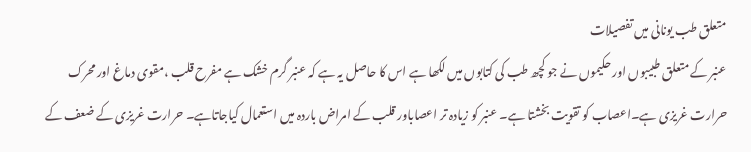متعلق طب یونانی میں تفصیلات
عنبر کے متعلق طبیبوں اور حکیموں نے جو کچھ طب کی کتابوں میں لکھا ہے اس کا حاصل یہ ہے کہ عنبر گرم خشک ہے مفرح قلب ،مقوی دماغ اور محرک حرارت غریزی ہے۔اعصاب کو تقویت بخشتا ہے۔ عنبر کو زیادہ تر اعصاباور قلب کے امراض باردہ میں استعمال کیاجاتاہے۔ حرارت غریزی کے ضعف کے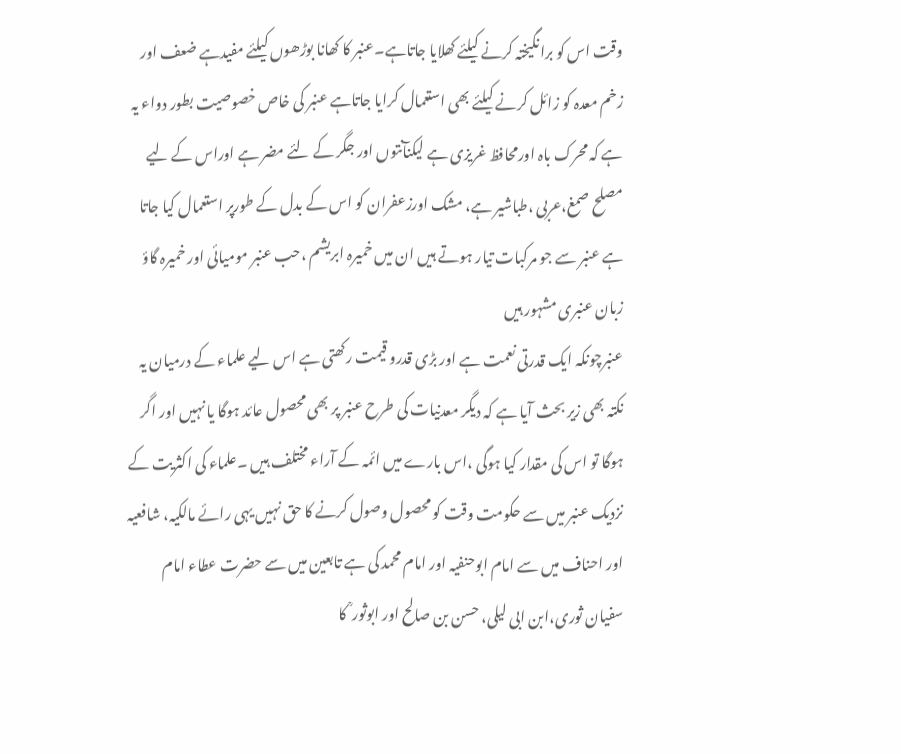وقت اس کو برانگیختہ کرنے کیلئے کھلایا جاتاہے۔عنبر کا کھانا بوڑھوں کیلئے مفیدہے ضعف اور زخم معدہ کو زائل کرنے کیلئے بھی استعمال کرایا جاتاہے عنبر کی خاص خصوصیت بطور دواء یہ ہے کہ محرک باہ اورمحافظ غریزی ہے لیکنآنتوں اور جگر کے لئے مضر ہے اوراس کے لیے مصلح صمغ،عربی ،طباشیر ہے، مشک اورزعفران کو اس کے بدل کے طورپر استعمال کیا جاتا ہے عنبر سے جو مرکبات تیار ہوتے ہیں ان میں خمیرہ ابریشم ،حب عنبر مومیائی اور خمیرہ گاؤ زبان عنبری مشہور ہیں
عنبرچونکہ ایک قدرتی نعمت ہے اور بڑی قدرو قیمت رکھتی ہے اس لیے علماء کے درمیان یہ نکتہ بھی زیر بحث آیا ہے کہ دیگر معدنیات کی طرح عنبر پر بھی محصول عائد ہوگا یا نہیں اور اگر ہوگا تو اس کی مقدار کیا ہوگی ،اس بارے میں ائمہ کے آراء مختلف ہیں ۔علماء کی اکثریت کے نزدیک عنبر میں سے حکومت وقت کو محصول وصول کرنے کا حق نہیں یہی رائے مالکیہ، شافعیہ اور احناف میں سے امام ابوحنفیہ اور امام محمد کی ہے تابعین میں سے حضرت عطاء امام سفیان ثوری،ابن ابی لیلی، حسن بن صالح اور ابوثور ؒ کا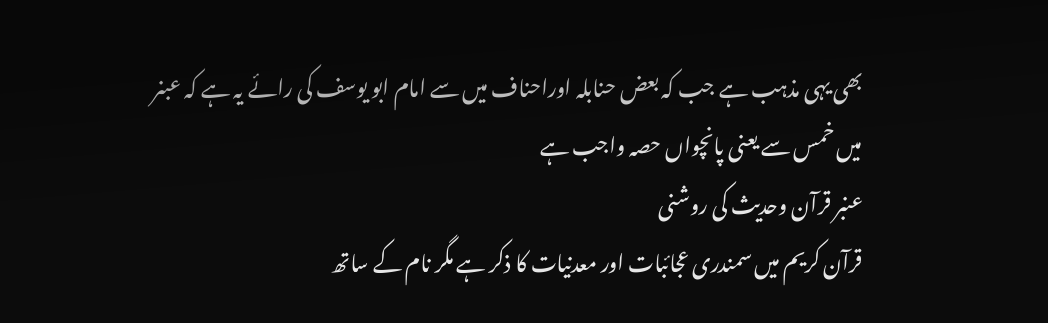بھی یہی مذہب ہے جب کہ بعض حنابلہ اوراحناف میں سے امام ابو یوسف کی رائے یہ ہے کہ عبنر میں خمس سے یعنی پانچواں حصہ واجب ہے
عنبر قرآن وحدیث کی روشنی
قرآن کریم میں سمندری عجائبات اور معدنیات کا ذکر ہے مگر نام کے ساتھ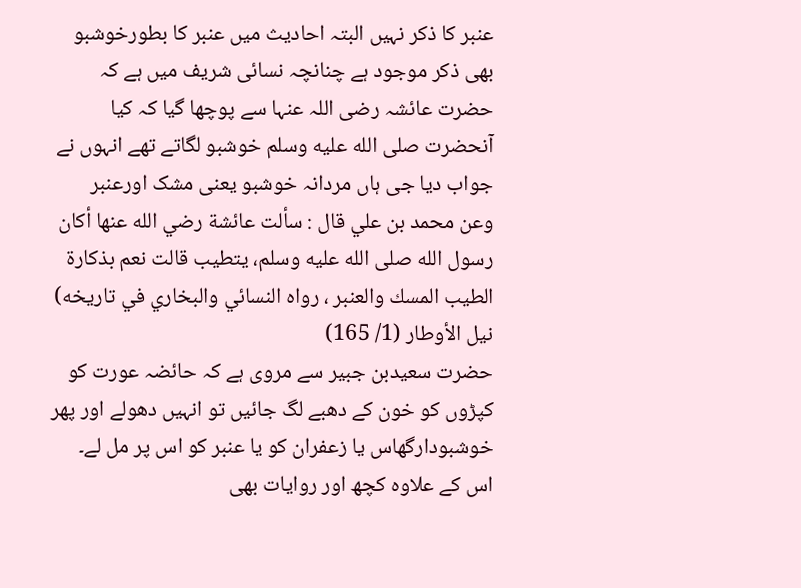عنبر کا ذکر نہیں البتہ احادیث میں عنبر کا بطورخوشبو بھی ذکر موجود ہے چنانچہ نسائی شریف میں ہے کہ حضرت عائشہ رضی اللہ عنہا سے پوچھا گیا کہ کیا آنحضرت صلى الله عليه وسلم خوشبو لگاتے تھے انہوں نے جواب دیا جی ہاں مردانہ خوشبو یعنی مشک اورعنبر
وعن محمد بن علي قال : سألت عائشة رضي الله عنها أكان رسول الله صلى الله عليه وسلم، يتطيب قالت نعم بذكارة الطيب المسك والعنبر ، رواه النسائي والبخاري في تاريخه) نيل الأوطار (1/ 165)
حضرت سعیدبن جبیر سے مروی ہے کہ حائضہ عورت کو کپڑوں کو خون کے دھبے لگ جائیں تو انہیں دھولے اور پھر خوشبودارگھاس یا زعفران کو یا عنبر کو اس پر مل لے۔ اس کے علاوہ کچھ اور روایات بھی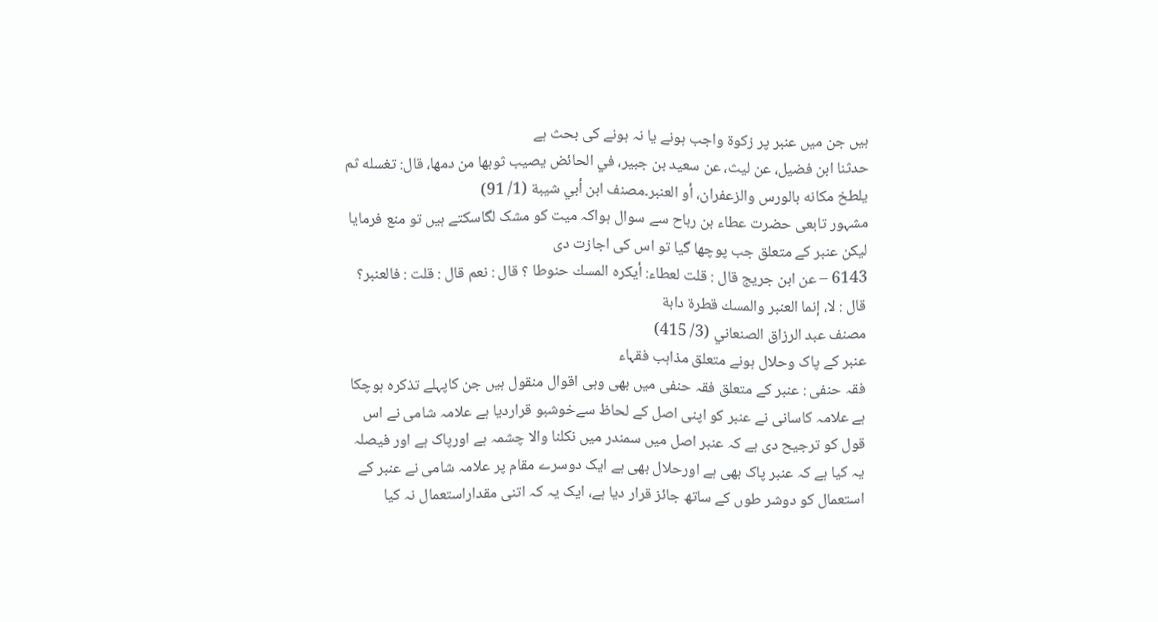ہیں جن میں عنبر پر زکوۃ واجب ہونے یا نہ ہونے کی بحث ہے
حدثنا ابن فضيل، عن ليث، عن سعيد بن جبير، في الحائض يصيب ثوبها من دمها، قال: تغسله ثم يلطخ مكانه بالورس والزعفران، أو العنبر۔مصنف ابن أبي شيبة (1/ 91)
مشہور تابعی حضرت عطاء بن رباح سے سوال ہواکہ میت کو مشک لگاسکتے ہیں تو منع فرمایا لیکن عنبر کے متعلق جب پوچھا گیا تو اس کی اجازت دی
6143 – عن ابن جريج قال : قلت لعطاء: أيكره المسك حنوطا ؟ قال : نعم قال : قلت : فالعنبر؟ قال : لا، إنما العنبر والمسك قطرة دابة
مصنف عبد الرزاق الصنعاني (3/ 415)
عنبر کے پاک وحلال ہونے متعلق مذاہب فقہاء
فقہ حنفی : عنبر کے متعلق فقہ حنفی میں بھی وہی اقوال منقول ہیں جن کاپہلے تذکرہ ہوچکا ہے علامہ کاسانی نے عنبر کو اپنی اصل کے لحاظ سےخوشبو قراردیا ہے علامہ شامی نے اس قول کو ترجیح دی ہے کہ عنبر اصل میں سمندر میں نکلنا والا چشمہ ہے اورپاک ہے اور فیصلہ یہ کیا ہے کہ عنبر پاک بھی ہے اورحلال بھی ہے ایک دوسرے مقام پر علامہ شامی نے عنبر کے استعمال کو دوشر طوں کے ساتھ جائز قرار دیا ہے، ایک یہ کہ اتنی مقداراستعمال نہ کیا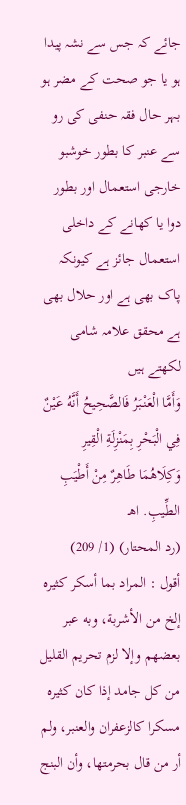جائے کہ جس سے نشہ پیدا ہو یا جو صحت کے مضر ہو بہر حال فقہ حنفی کی رو سے عنبر کا بطور خوشبو خارجی استعمال اور بطور دوا یا کھانے کے داخلی استعمال جائز ہے کیونکہ پاک بھی ہے اور حلال بھی ہے محقق علامہ شامی لکھتے ہیں
وَأَمَّا الْعَنْبَرُ فَالصَّحِيحُ أَنَّهُ عَيْنٌ فِي الْبَحْرِ بِمَنْزِلَةِ الْقِيرِ وَكِلَاهُمَا طَاهِرٌ مِنْ أَطْيَبِ الطِّيبِ. اهـ
(رد المحتار) (1/ 209)
أقول : المراد بما أسكر كثيره إلخ من الأشربة، وبه عبر بعضهم وإلا لزم تحريم القليل من كل جامد إذا كان كثيره مسكرا كالزعفران والعنبر، ولم أر من قال بحرمتها، وأن البنج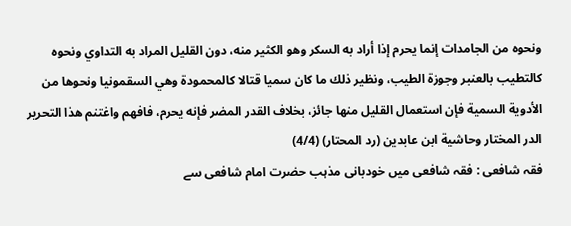ونحوه من الجامدات إنما يحرم إذا أراد به السكر وهو الكثير منه، دون القليل المراد به التداوي ونحوه كالتطيب بالعنبر وجوزة الطيب، ونظير ذلك ما كان سميا قتالا كالمحمودة وهي السقمونيا ونحوها من الأدوية السمية فإن استعمال القليل منها جائز، بخلاف القدر المضر فإنه يحرم، فافهم واغتنم هذا التحرير
الدر المختار وحاشية ابن عابدين (رد المحتار) (4/4)
فقہ شافعی : فقہ شافعی میں خودبانی مذہب حضرت امام شافعی سے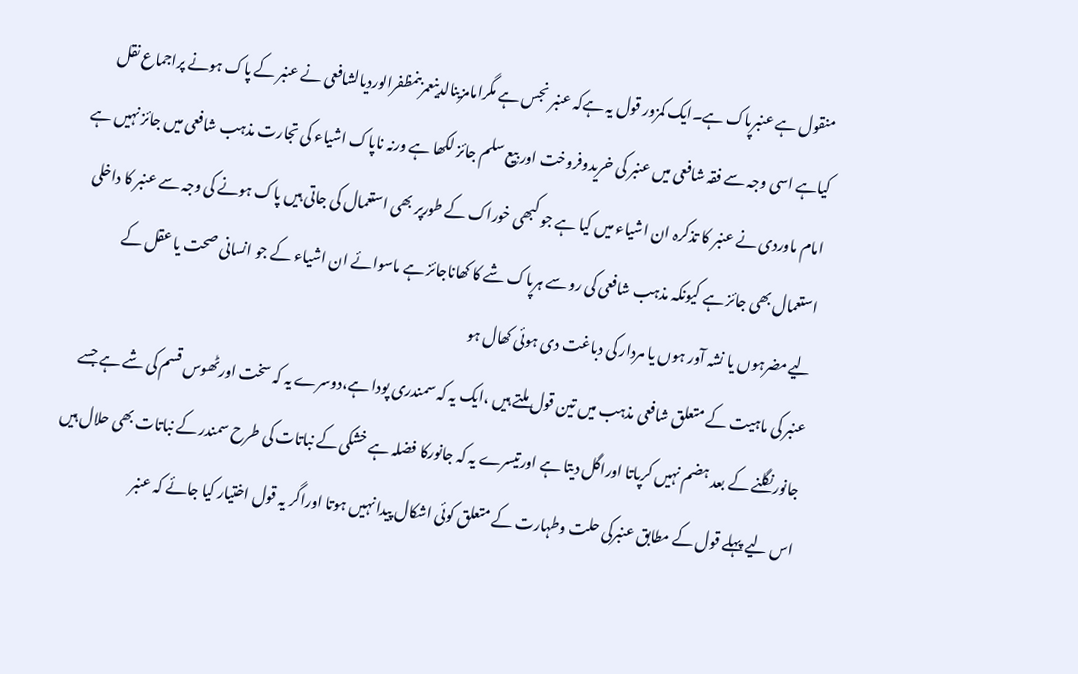منقول ہے عنبرپاک ہے۔ایک کمزور قول یہ ہےکہ عنبر نجس ہے مگرامامزينالدينعمربنمظفرالوردیالشافعی نے عنبر کے پاک ہونے پراجماع نقل کیاہے اسی وجہ سے فقہ شافعی میں عنبر کی خریدوفروخت اور بیع سلم جائز لکھا ہے ورنہ ناپاک اشیاء کی تجارت مذہب شافعی میں جائز نہیں ہے امام ماوردی نے عنبر کا تذکرہ ان اشیاء میں کیا ہے جو کبھی خوراک کے طورپر بھی استعمال کی جاتی ہیں پاک ہونے کی وجہ سے عنبر کا داخلی استعمال بھی جائز ہے کیونکہ مذہب شافعی کی رو سے ہرپاک شے کا کھاناجائز ہے ماسوائے ان اشیاء کے جو انسانی صحت یا عقل کے لیےمضرہوں یا نشہ آور ہوں یا مردار کی دباغت دی ہوئی کھال ہو
عنبر کی ماہیت کے متعلق شافعی مذہب میں تین قول ملتے ہیں ،ایک یہ کہ سمندری پودا ہے،دوسرے یہ کہ سخت اورٹھوس قسم کی شے ہے جسے جانورنگلنے کے بعد ہضم نہیں کرپاتا اوراگل دیتا ہے اورتیسرے یہ کہ جانورکا فضلہ ہے خشکی کے نباتات کی طرح سمندر کے نباتات بھی حلال ہیں اس لیے پہلے قول کے مطابق عنبرکی حلت وطہارت کے متعلق کوئی اشکال پیدا نہیں ہوتا اوراگر یہ قول اختیار کیا جائے کہ عنبر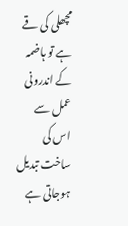مچھلی کی قے ہے تو ہاضمہ کے اندرونی عمل سے اس کی ساخت تبدیل ہوجاتی ہے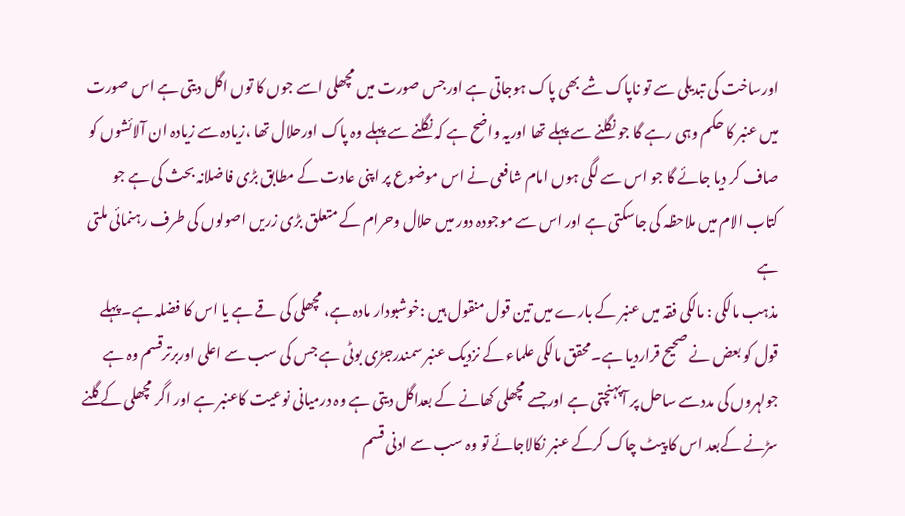اورساخت کی تبدیلی سے تو ناپاک شے بھی پاک ہوجاتی ہے اورجس صورت میں مچھلی اسے جوں کا توں اگل دیتی ہے اس صورت میں عنبر کا حکم وہی رہے گا جو نگلنے سے پہلے تھا اوریہ واضح ہے کہ نگلنے سے پہلے وہ پاک اورحلال تھا ،زیادہ سے زیادہ ان آلائشوں کو صاف کر دیا جائے گا جو اس سے لگی ہوں امام شافعی نے اس موضوع پر اپنی عادت کے مطابق بڑی فاضلانہ بحث کی ہے جو کتاب الام میں ملاحظہ کی جاسکتی ہے اور اس سے موجودہ دور میں حلال وحرام کے متعلق بڑی زریں اصولوں کی طرف رہنمائی ملتی ہے
مذہب مالکی : مالکی فقہ میں عنبر کے بارے میں تین قول منقول ہیں :خوشبودار مادہ ہے، مچھلی کی قے ہے یا اس کا فضلہ ہے۔پہلے قول کو بعض نے صحیح قراردیا ہے۔محقق مالکی علماء کے نزدیک عنبر سمندرجڑی بوٹی ہے جس کی سب سے اعلی اوربرترقسم وہ ہے جولہروں کی مددسے ساحل پر آپہنچتی ہے اورجسے مچھلی کھانے کے بعداگل دیتی ہے وہ درمیانی نوعیت کاعنبر ہے اور اگر مچھلی کے گلنے سڑنے کےبعد اس کا پیٹ چاک کرکے عنبر نکالاجائے تو وہ سب سے ادنی قسم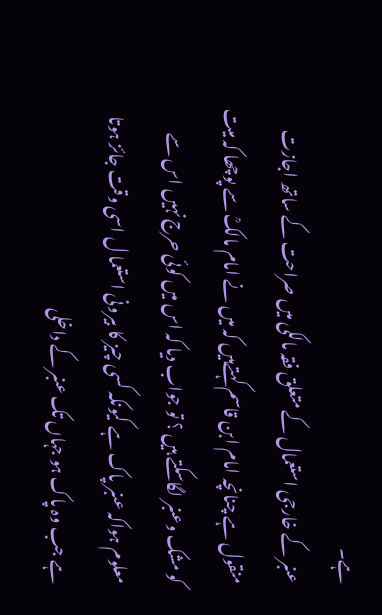ہے۔
عنبر کے خارجی استعمال کے متعلق فقہ مالکی میں صراحت کے ساتھ اجازت منقول ہے چنانچہ امام ابن قاسم کہتےہیں کہ میں نے امام مالکؒ سے پوچھا کہ میت کو مشک وعنبر لگاسکتے ہیں ؟ تو جواب دیا کہ اس میں کوئی حرج نہیں اس سے معلوم ہواکہ عنبر پاک ہے کیونکہ کسی چیز کا بیرونی استعما ل اسی وقت جائز ہوتا ہے جب وہ پاک ہو جہاں تک عنبر کے داخلی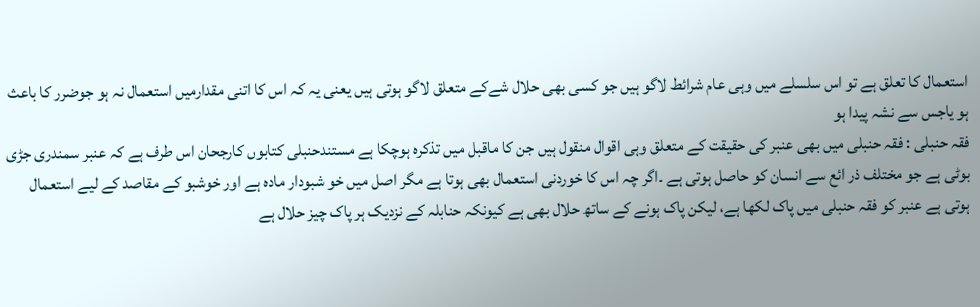استعمال کا تعلق ہے تو اس سلسلے میں وہی عام شرائط لاگو ہیں جو کسی بھی حلال شےکے متعلق لاگو ہوتی ہیں یعنی یہ کہ اس کا اتنی مقدارمیں استعمال نہ ہو جوضرر کا باعث ہو یاجس سے نشہ پیدا ہو
فقہ حنبلی : فقہ حنبلی میں بھی عنبر کی حقیقت کے متعلق وہی اقوال منقول ہیں جن کا ماقبل میں تذکرہ ہوچکا ہے مستندحنبلی کتابوں کارجحان اس طرف ہے کہ عنبر سمندری جڑی بوٹی ہے جو مختلف ذر ائع سے انسان کو حاصل ہوتی ہے ۔اگر چہ اس کا خوردنی استعمال بھی ہوتا ہے مگر اصل میں خو شبودار مادہ ہے اور خوشبو کے مقاصد کے لیے استعمال ہوتی ہے عنبر کو فقہ حنبلی میں پاک لکھا ہے، لیکن پاک ہونے کے ساتھ حلال بھی ہے کیونکہ حنابلہ کے نزدیک ہر پاک چیز حلال ہے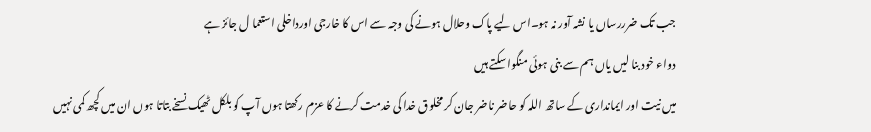جب تک ضرررساں یا نشہ آور نہ ہو۔اس لیے پاک وحلال ہونے کی وجہ سے اس کا خارجی اورداخلی استعما ل جائز ہے
دواء خود بنا لیں یاں ہم سے بنی ہوئی منگوا سکتے ہیں
میں نیت اور ایمانداری کے ساتھ اللہ کو حاضر ناضر جان کر مخلوق خدا کی خدمت کرنے کا عزم رکھتا ہوں آپ کو بلکل ٹھیک نسخے بتاتا ہوں ان میں کچھ کمی نہیں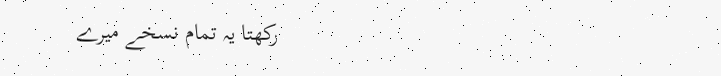رکھتا یہ تمام نسخے میرے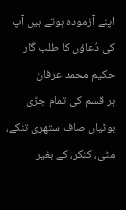اپنے آزمودہ ہوتے ہیں آپ کی دُعاؤں کا طلب گار حکیم محمد عرفان
ہر قسم کی تمام جڑی بوٹیاں صاف ستھری تنکے، مٹی، کنکر، کے بغیر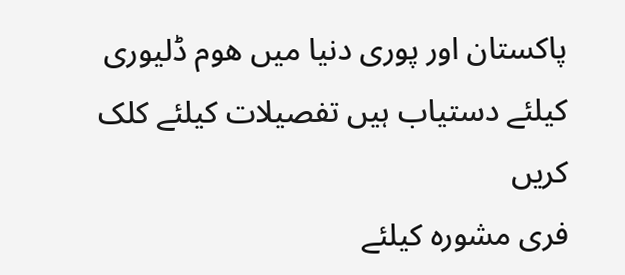پاکستان اور پوری دنیا میں ھوم ڈلیوری کیلئے دستیاب ہیں تفصیلات کیلئے کلک کریں
فری مشورہ کیلئے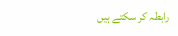رابطہ کر سکتے ہیں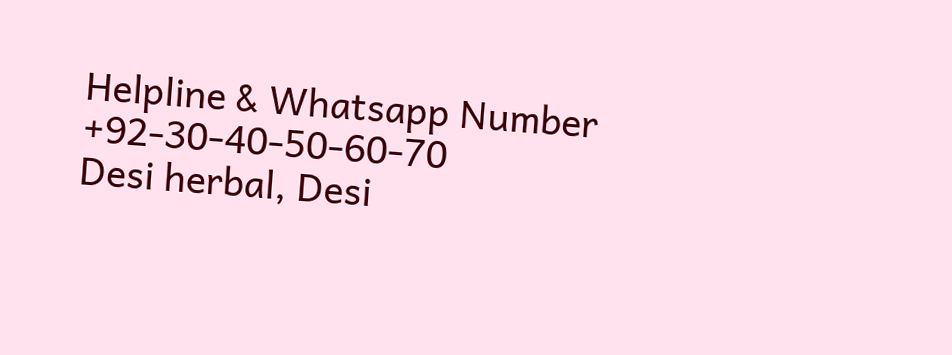Helpline & Whatsapp Number +92-30-40-50-60-70
Desi herbal, Desi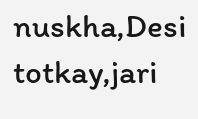nuskha,Desi totkay,jari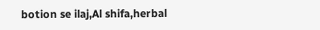botion se ilaj,Al shifa,herbal